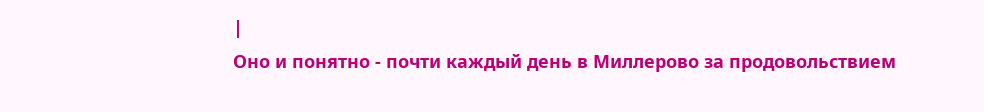|
Оно и понятно - почти каждый день в Миллерово за продовольствием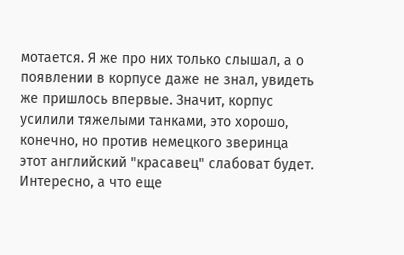мотается. Я же про них только слышал, а о появлении в корпусе даже не знал, увидеть же пришлось впервые. Значит, корпус усилили тяжелыми танками, это хорошо, конечно, но против немецкого зверинца этот английский "красавец" слабоват будет. Интересно, а что еще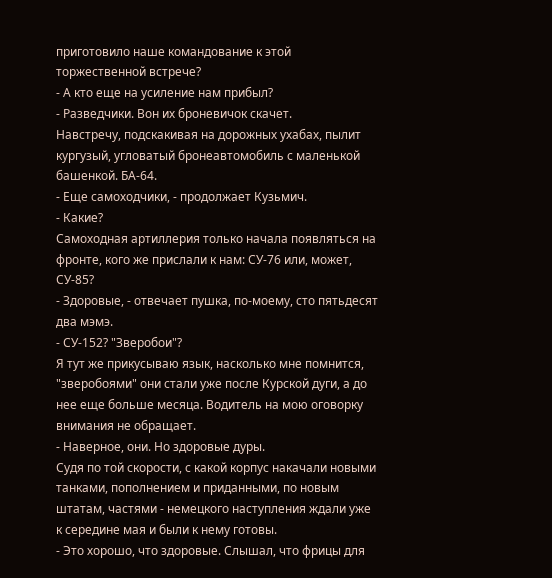приготовило наше командование к этой торжественной встрече?
- А кто еще на усиление нам прибыл?
- Разведчики. Вон их броневичок скачет.
Навстречу, подскакивая на дорожных ухабах, пылит кургузый, угловатый бронеавтомобиль с маленькой башенкой. БА-64.
- Еще самоходчики, - продолжает Кузьмич.
- Какие?
Самоходная артиллерия только начала появляться на фронте, кого же прислали к нам: СУ-76 или, может, СУ-85?
- Здоровые, - отвечает пушка, по-моему, сто пятьдесят два мэмэ.
- СУ-152? "Зверобои"?
Я тут же прикусываю язык, насколько мне помнится, "зверобоями" они стали уже после Курской дуги, а до нее еще больше месяца. Водитель на мою оговорку внимания не обращает.
- Наверное, они. Но здоровые дуры.
Судя по той скорости, с какой корпус накачали новыми танками, пополнением и приданными, по новым штатам, частями - немецкого наступления ждали уже к середине мая и были к нему готовы.
- Это хорошо, что здоровые. Слышал, что фрицы для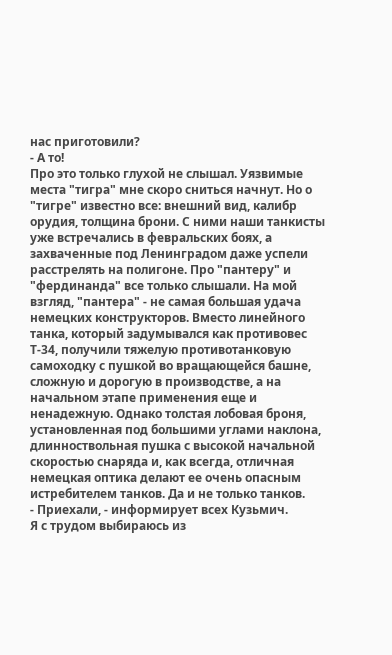нас приготовили?
- А то!
Про это только глухой не слышал. Уязвимые места "тигра" мне скоро сниться начнут. Но о "тигре" известно все: внешний вид, калибр орудия, толщина брони. С ними наши танкисты уже встречались в февральских боях, а захваченные под Ленинградом даже успели расстрелять на полигоне. Про "пантеру" и "фердинанда" все только слышали. На мой взгляд, "пантера" - не самая большая удача немецких конструкторов. Вместо линейного танка, который задумывался как противовес Т-34, получили тяжелую противотанковую самоходку с пушкой во вращающейся башне, сложную и дорогую в производстве, а на начальном этапе применения еще и ненадежную. Однако толстая лобовая броня, установленная под большими углами наклона, длинноствольная пушка с высокой начальной скоростью снаряда и, как всегда, отличная немецкая оптика делают ее очень опасным истребителем танков. Да и не только танков.
- Приехали, - информирует всех Кузьмич.
Я с трудом выбираюсь из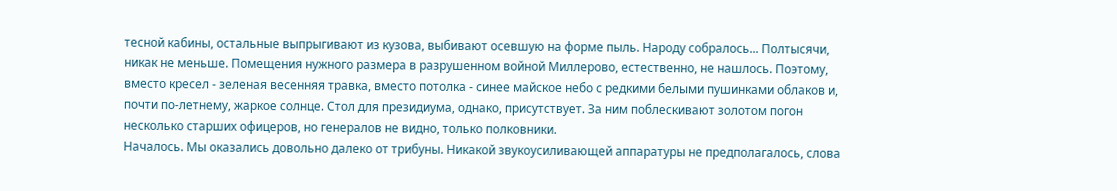тесной кабины, остальные выпрыгивают из кузова, выбивают осевшую на форме пыль. Народу собралось... Полтысячи, никак не меньше. Помещения нужного размера в разрушенном войной Миллерово, естественно, не нашлось. Поэтому, вместо кресел - зеленая весенняя травка, вместо потолка - синее майское небо с редкими белыми пушинками облаков и, почти по-летнему, жаркое солнце. Стол для президиума, однако, присутствует. За ним поблескивают золотом погон несколько старших офицеров, но генералов не видно, только полковники.
Началось. Мы оказались довольно далеко от трибуны. Никакой звукоусиливающей аппаратуры не предполагалось, слова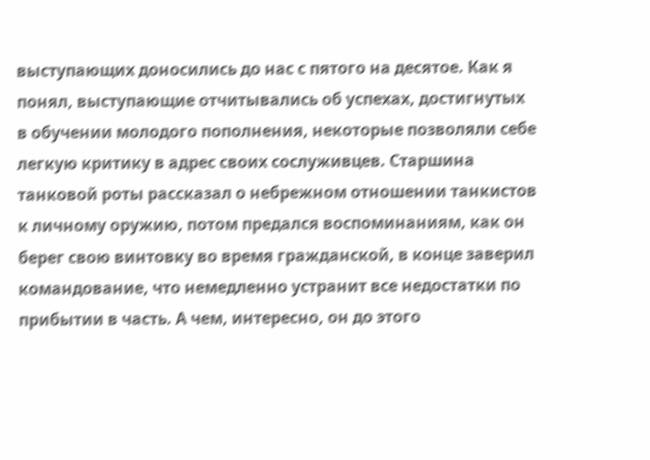выступающих доносились до нас с пятого на десятое. Как я понял, выступающие отчитывались об успехах, достигнутых в обучении молодого пополнения, некоторые позволяли себе легкую критику в адрес своих сослуживцев. Старшина танковой роты рассказал о небрежном отношении танкистов к личному оружию, потом предался воспоминаниям, как он берег свою винтовку во время гражданской, в конце заверил командование, что немедленно устранит все недостатки по прибытии в часть. А чем, интересно, он до этого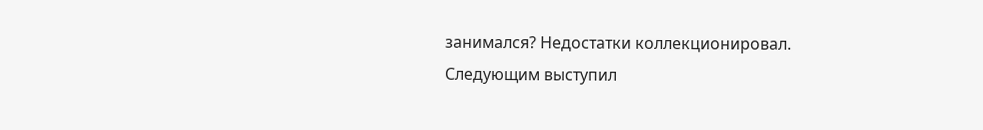занимался? Недостатки коллекционировал.
Следующим выступил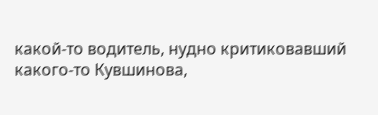какой-то водитель, нудно критиковавший какого-то Кувшинова,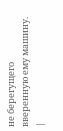не берегущего вверенную ему машину. |